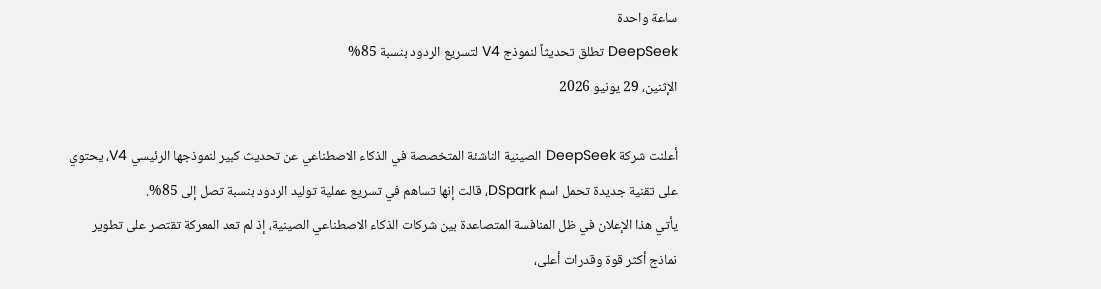ساعة واحدة
DeepSeek تطلق تحديثاً لنموذج V4 لتسريع الردود بنسبة 85%
الإثنين، 29 يونيو 2026

أعلنت شركة DeepSeek الصينية الناشئة المتخصصة في الذكاء الاصطناعي عن تحديث كبير لنموذجها الرئيسي V4، يحتوي على تقنية جديدة تحمل اسم DSpark، قالت إنها تساهم في تسريع عملية توليد الردود بنسبة تصل إلى 85%.
يأتي هذا الإعلان في ظل المنافسة المتصاعدة بين شركات الذكاء الاصطناعي الصينية، إذ لم تعد المعركة تقتصر على تطوير نماذج أكثر قوة وقدرات أعلى،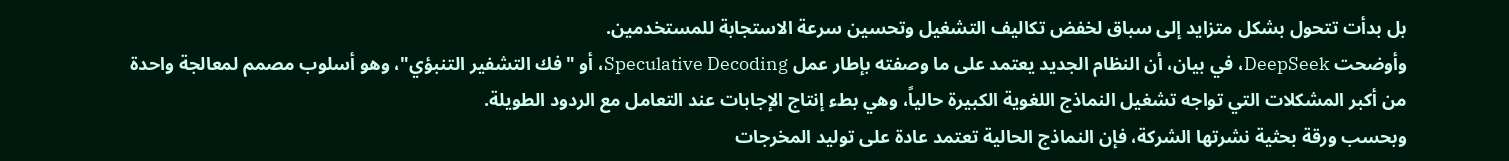بل بدأت تتحول بشكل متزايد إلى سباق لخفض تكاليف التشغيل وتحسين سرعة الاستجابة للمستخدمين.
وأوضحت DeepSeek، في بيان، أن النظام الجديد يعتمد على ما وصفته بإطار عمل Speculative Decoding، أو "فك التشفير التنبؤي"، وهو أسلوب مصمم لمعالجة واحدة من أكبر المشكلات التي تواجه تشغيل النماذج اللغوية الكبيرة حالياً، وهي بطء إنتاج الإجابات عند التعامل مع الردود الطويلة.
وبحسب ورقة بحثية نشرتها الشركة، فإن النماذج الحالية تعتمد عادة على توليد المخرجات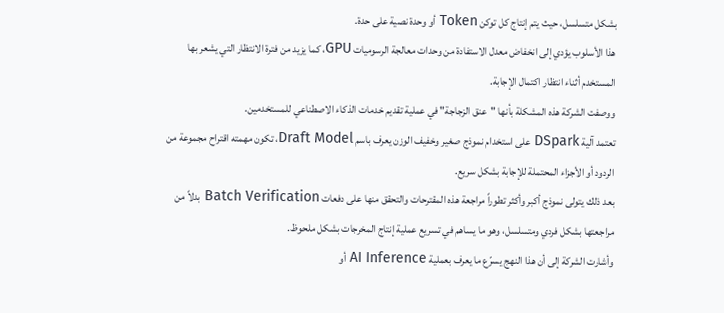بشكل متسلسل، حيث يتم إنتاج كل توكن Token أو وحدة نصية على حدة.
هذا الأسلوب يؤدي إلى انخفاض معدل الاستفادة من وحدات معالجة الرسوميات GPU، كما يزيد من فترة الانتظار التي يشعر بها المستخدم أثناء انتظار اكتمال الإجابة.
ووصفت الشركة هذه المشكلة بأنها "عنق الزجاجة" في عملية تقديم خدمات الذكاء الاصطناعي للمستخدمين.
تعتمد آلية DSpark على استخدام نموذج صغير وخفيف الوزن يعرف باسم Draft Model، تكون مهمته اقتراح مجموعة من الردود أو الأجزاء المحتملة للإجابة بشكل سريع.
بعد ذلك يتولى نموذج أكبر وأكثر تطوراً مراجعة هذه المقترحات والتحقق منها على دفعات Batch Verification بدلاً من مراجعتها بشكل فردي ومتسلسل، وهو ما يساهم في تسريع عملية إنتاج المخرجات بشكل ملحوظ.
وأشارت الشركة إلى أن هذا النهج يسرّع ما يعرف بعملية AI Inference أو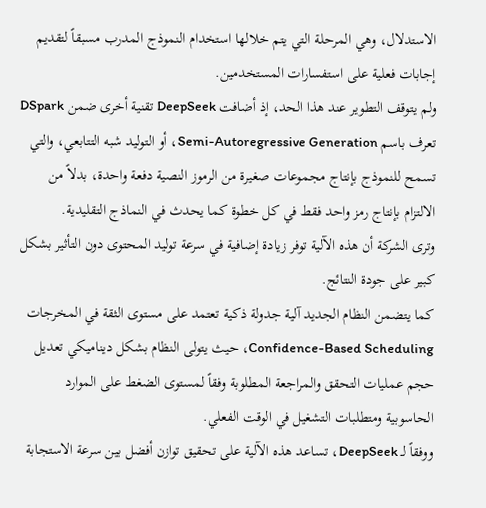الاستدلال، وهي المرحلة التي يتم خلالها استخدام النموذج المدرب مسبقاً لتقديم إجابات فعلية على استفسارات المستخدمين.
ولم يتوقف التطوير عند هذا الحد، إذ أضافت DeepSeek تقنية أخرى ضمن DSpark تعرف باسم Semi-Autoregressive Generation، أو التوليد شبه التتابعي، والتي تسمح للنموذج بإنتاج مجموعات صغيرة من الرموز النصية دفعة واحدة، بدلاً من الالتزام بإنتاج رمز واحد فقط في كل خطوة كما يحدث في النماذج التقليدية.
وترى الشركة أن هذه الآلية توفر زيادة إضافية في سرعة توليد المحتوى دون التأثير بشكل كبير على جودة النتائج.
كما يتضمن النظام الجديد آلية جدولة ذكية تعتمد على مستوى الثقة في المخرجات Confidence-Based Scheduling، حيث يتولى النظام بشكل ديناميكي تعديل حجم عمليات التحقق والمراجعة المطلوبة وفقاً لمستوى الضغط على الموارد الحاسوبية ومتطلبات التشغيل في الوقت الفعلي.
ووفقاً لـ DeepSeek، تساعد هذه الآلية على تحقيق توازن أفضل بين سرعة الاستجابة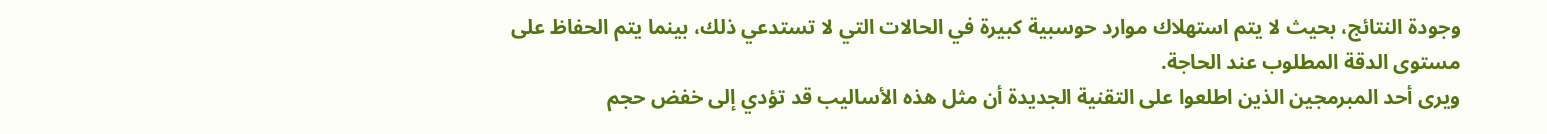وجودة النتائج، بحيث لا يتم استهلاك موارد حوسبية كبيرة في الحالات التي لا تستدعي ذلك، بينما يتم الحفاظ على مستوى الدقة المطلوب عند الحاجة.
ويرى أحد المبرمجين الذين اطلعوا على التقنية الجديدة أن مثل هذه الأساليب قد تؤدي إلى خفض حجم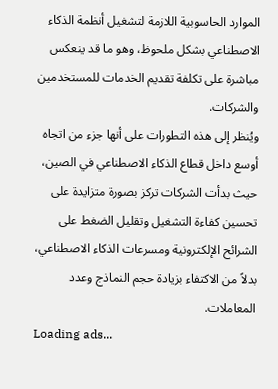الموارد الحاسوبية اللازمة لتشغيل أنظمة الذكاء الاصطناعي بشكل ملحوظ، وهو ما قد ينعكس مباشرة على تكلفة تقديم الخدمات للمستخدمين والشركات.
ويُنظر إلى هذه التطورات على أنها جزء من اتجاه أوسع داخل قطاع الذكاء الاصطناعي في الصين، حيث بدأت الشركات تركز بصورة متزايدة على تحسين كفاءة التشغيل وتقليل الضغط على الشرائح الإلكترونية ومسرعات الذكاء الاصطناعي، بدلاً من الاكتفاء بزيادة حجم النماذج وعدد المعاملات.
Loading ads...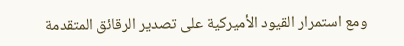ومع استمرار القيود الأميركية على تصدير الرقائق المتقدمة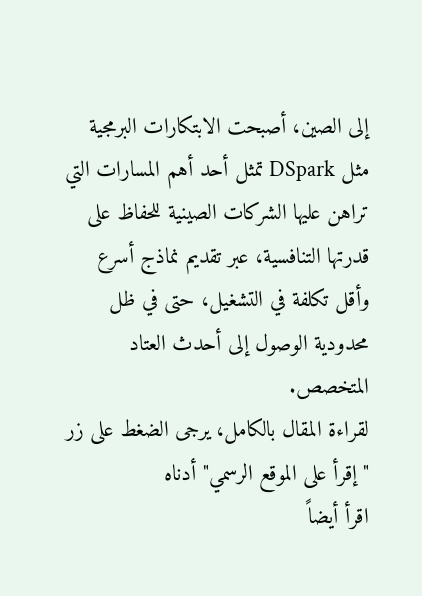إلى الصين، أصبحت الابتكارات البرمجية مثل DSpark تمثل أحد أهم المسارات التي تراهن عليها الشركات الصينية للحفاظ على قدرتها التنافسية، عبر تقديم نماذج أسرع وأقل تكلفة في التشغيل، حتى في ظل محدودية الوصول إلى أحدث العتاد المتخصص.
لقراءة المقال بالكامل، يرجى الضغط على زر "إقرأ على الموقع الرسمي" أدناه
اقرأ أيضاً